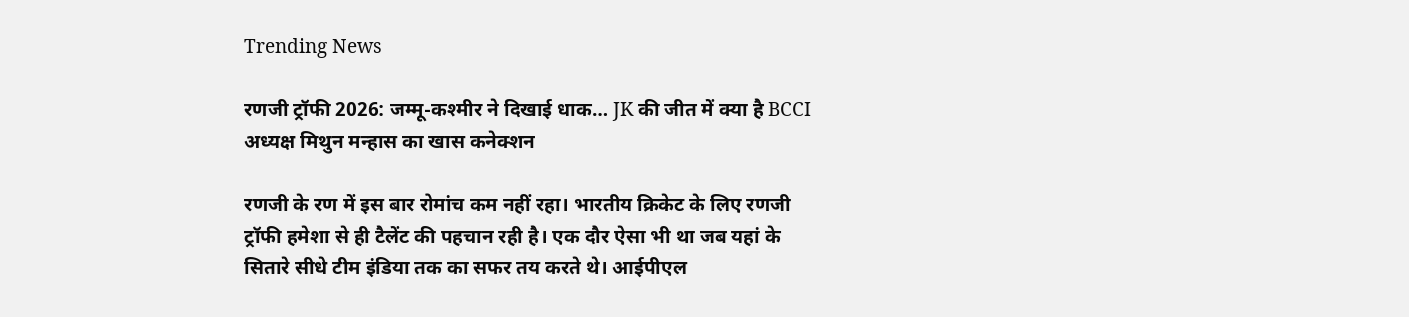Trending News

रणजी ट्रॉफी 2026: जम्मू-कश्मीर ने दिखाई धाक… JK की जीत में क्या है BCCI अध्यक्ष मिथुन मन्हास का खास कनेक्शन

रणजी के रण में इस बार रोमांच कम नहीं रहा। भारतीय क्रिकेट के लिए रणजी ट्रॉफी हमेशा से ही टैलेंट की पहचान रही है। एक दौर ऐसा भी था जब यहां के सितारे सीधे टीम इंडिया तक का सफर तय करते थे। आईपीएल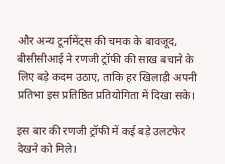और अन्य टूर्नामेंट्स की चमक के बावजूद, बीसीसीआई ने रणजी ट्रॉफी की साख बचाने के लिए बड़े कदम उठाए, ताकि हर खिलाड़ी अपनी प्रतिभा इस प्रतिष्ठित प्रतियोगिता में दिखा सके।

इस बार की रणजी ट्रॉफी में कई बड़े उलटफेर देखने को मिले।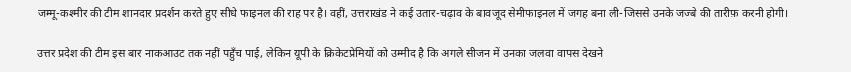जम्मू-कश्मीर की टीम शानदार प्रदर्शन करते हुए सीधे फाइनल की राह पर है। वहीं, उत्तराखंड ने कई उतार-चढ़ाव के बावजूद सेमीफाइनल में जगह बना ली-जिससे उनके जज्बे की तारीफ़ करनी होगी।

उत्तर प्रदेश की टीम इस बार नाकआउट तक नहीं पहुँच पाई, लेकिन यूपी के क्रिकेटप्रेमियों को उम्मीद है कि अगले सीजन में उनका जलवा वापस देखने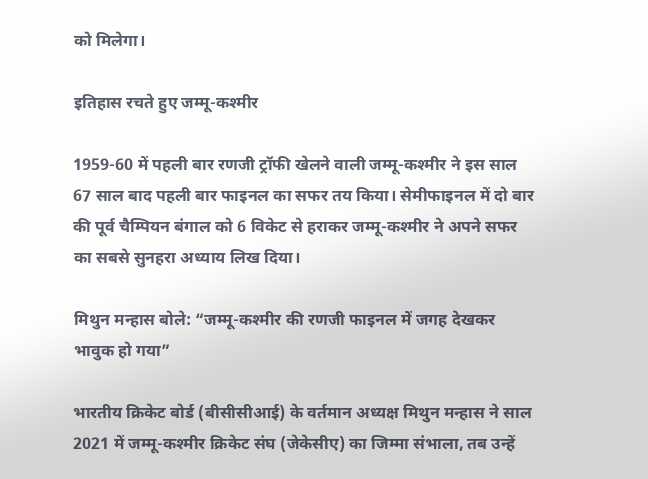को मिलेगा।

इतिहास रचते हुए जम्मू-कश्मीर

1959-60 में पहली बार रणजी ट्रॉफी खेलने वाली जम्मू-कश्मीर ने इस साल 67 साल बाद पहली बार फाइनल का सफर तय किया। सेमीफाइनल में दो बार की पूर्व चैम्पियन बंगाल को 6 विकेट से हराकर जम्मू-कश्मीर ने अपने सफर का सबसे सुनहरा अध्याय लिख दिया।

मिथुन मन्हास बोले: “जम्मू-कश्मीर की रणजी फाइनल में जगह देखकर भावुक हो गया”

भारतीय क्रिकेट बोर्ड (बीसीसीआई) के वर्तमान अध्यक्ष मिथुन मन्हास ने साल 2021 में जम्मू-कश्मीर क्रिकेट संघ (जेकेसीए) का जिम्मा संभाला, तब उन्हें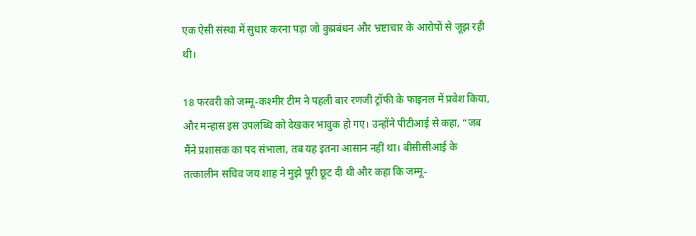एक ऐसी संस्था में सुधार करना पड़ा जो कुप्रबंधन और भ्रष्टाचार के आरोपों से जूझ रही थी।

18 फरवरी को जम्मू-कश्मीर टीम ने पहली बार रणजी ट्रॉफी के फाइनल में प्रवेश किया, और मन्हास इस उपलब्धि को देखकर भावुक हो गए। उन्होंने पीटीआई से कहा, “जब मैंने प्रशासक का पद संभाला, तब यह इतना आसान नहीं था। बीसीसीआई के तत्कालीन सचिव जय शाह ने मुझे पूरी छूट दी थी और कहा कि जम्मू-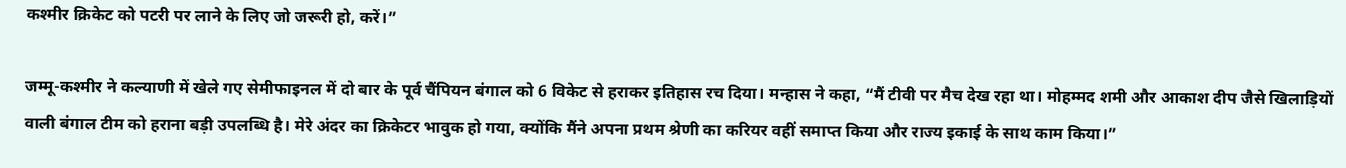कश्मीर क्रिकेट को पटरी पर लाने के लिए जो जरूरी हो, करें।”

जम्मू-कश्मीर ने कल्याणी में खेले गए सेमीफाइनल में दो बार के पूर्व चैंपियन बंगाल को 6 विकेट से हराकर इतिहास रच दिया। मन्हास ने कहा, “मैं टीवी पर मैच देख रहा था। मोहम्मद शमी और आकाश दीप जैसे खिलाड़ियों वाली बंगाल टीम को हराना बड़ी उपलब्धि है। मेरे अंदर का क्रिकेटर भावुक हो गया, क्योंकि मैंने अपना प्रथम श्रेणी का करियर वहीं समाप्त किया और राज्य इकाई के साथ काम किया।”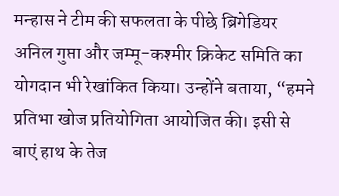मन्हास ने टीम की सफलता के पीछे ब्रिगेडियर अनिल गुप्ता और जम्मू-कश्मीर क्रिकेट समिति का योगदान भी रेखांकित किया। उन्होंने बताया, “हमने प्रतिभा खोज प्रतियोगिता आयोजित की। इसी से बाएं हाथ के तेज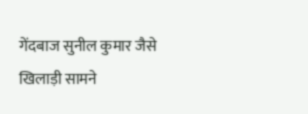गेंदबाज सुनील कुमार जैसे खिलाड़ी सामने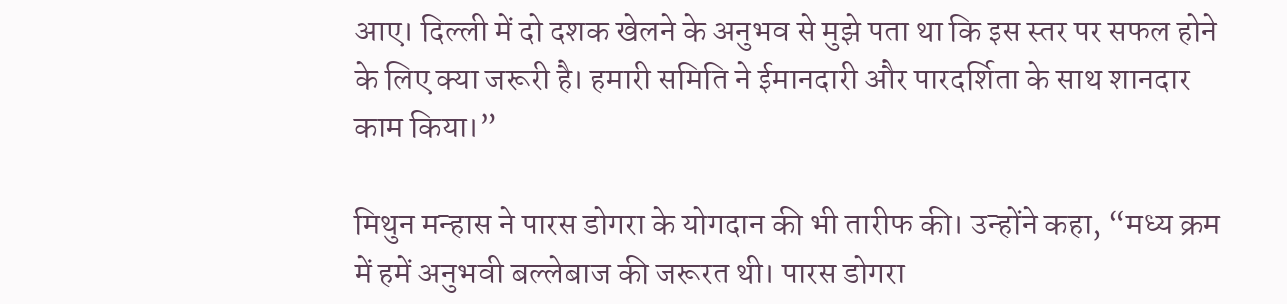आए। दिल्ली में दो दशक खेलने के अनुभव से मुझे पता था कि इस स्तर पर सफल होने के लिए क्या जरूरी है। हमारी समिति ने ईमानदारी और पारदर्शिता के साथ शानदार काम किया।”

मिथुन मन्हास ने पारस डोगरा के योगदान की भी तारीफ की। उन्होंने कहा, “मध्य क्रम में हमें अनुभवी बल्लेबाज की जरूरत थी। पारस डोगरा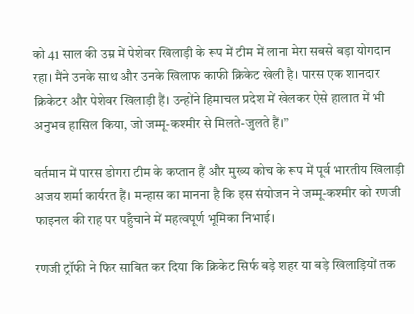को 41 साल की उम्र में पेशेवर खिलाड़ी के रूप में टीम में लाना मेरा सबसे बड़ा योगदान रहा। मैंने उनके साथ और उनके खिलाफ काफी क्रिकेट खेली है। पारस एक शानदार क्रिकेटर और पेशेवर खिलाड़ी हैं। उन्होंने हिमाचल प्रदेश में खेलकर ऐसे हालात में भी अनुभव हासिल किया, जो जम्मू-कश्मीर से मिलते-जुलते हैं।”

वर्तमान में पारस डोगरा टीम के कप्तान हैं और मुख्य कोच के रूप में पूर्व भारतीय खिलाड़ी अजय शर्मा कार्यरत हैं। मन्हास का मानना है कि इस संयोजन ने जम्मू-कश्मीर को रणजी फाइनल की राह पर पहुँचाने में महत्वपूर्ण भूमिका निभाई।

रणजी ट्रॉफी ने फिर साबित कर दिया कि क्रिकेट सिर्फ बड़े शहर या बड़े खिलाड़ियों तक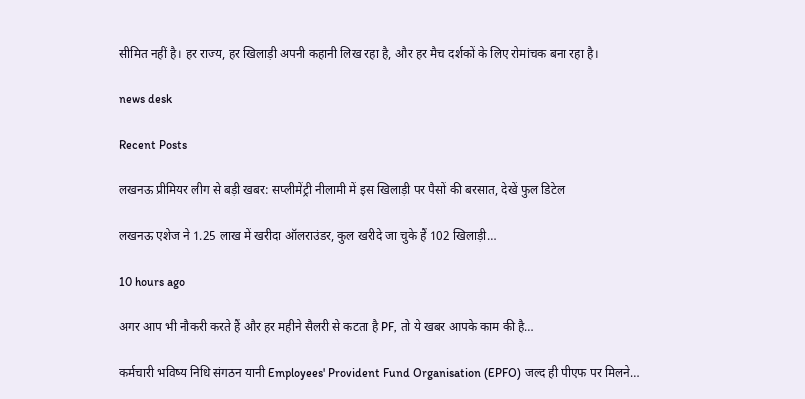सीमित नहीं है। हर राज्य, हर खिलाड़ी अपनी कहानी लिख रहा है, और हर मैच दर्शकों के लिए रोमांचक बना रहा है।

news desk

Recent Posts

लखनऊ प्रीमियर लीग से बड़ी खबर: सप्लीमेंट्री नीलामी में इस खिलाड़ी पर पैसों की बरसात, देखें फुल डिटेल

लखनऊ एशेज ने 1.25 लाख में खरीदा ऑलराउंडर, कुल खरीदे जा चुके हैं 102 खिलाड़ी…

10 hours ago

अगर आप भी नौकरी करते हैं और हर महीने सैलरी से कटता है PF, तो ये खबर आपके काम की है…

कर्मचारी भविष्य निधि संगठन यानी Employees' Provident Fund Organisation (EPFO) जल्द ही पीएफ पर मिलने…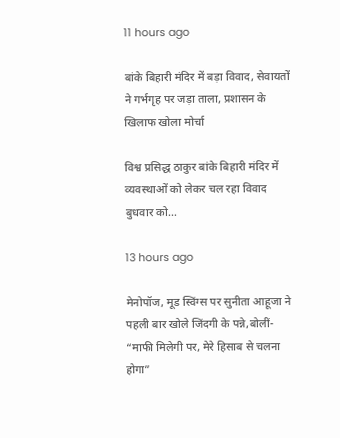11 hours ago

बांके बिहारी मंदिर में बड़ा विवाद, सेवायतों ने गर्भगृह पर जड़ा ताला, प्रशासन के खिलाफ खोला मोर्चा

विश्व प्रसिद्ध ठाकुर बांके बिहारी मंदिर में व्यवस्थाओं को लेकर चल रहा विवाद बुधवार को…

13 hours ago

मेनोपॉज, मूड स्विंग्स पर सुनीता आहूजा ने पहली बार खोले जिंदगी के पन्ने,बोलीं- “माफी मिलेगी पर, मेरे हिसाब से चलना होगा”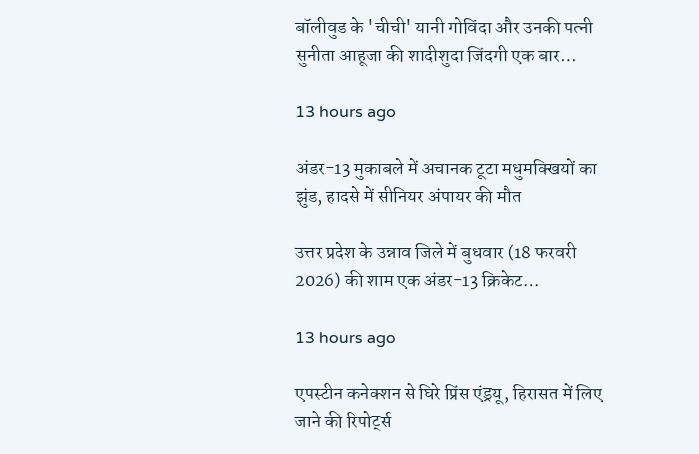बॉलीवुड के 'चीची' यानी गोविंदा और उनकी पत्नी सुनीता आहूजा की शादीशुदा जिंदगी एक बार…

13 hours ago

अंडर-13 मुकाबले में अचानक टूटा मधुमक्खियों का झुंड, हादसे में सीनियर अंपायर की मौत

उत्तर प्रदेश के उन्नाव जिले में बुधवार (18 फरवरी 2026) की शाम एक अंडर-13 क्रिकेट…

13 hours ago

एपस्टीन कनेक्शन से घिरे प्रिंस एंड्रयू, हिरासत में लिए जाने की रिपोर्ट्स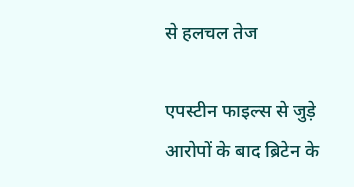से हलचल तेज

एपस्टीन फाइल्स से जुड़े आरोपों के बाद ब्रिटेन के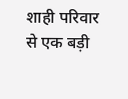शाही परिवार से एक बड़ी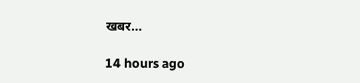खबर…

14 hours ago